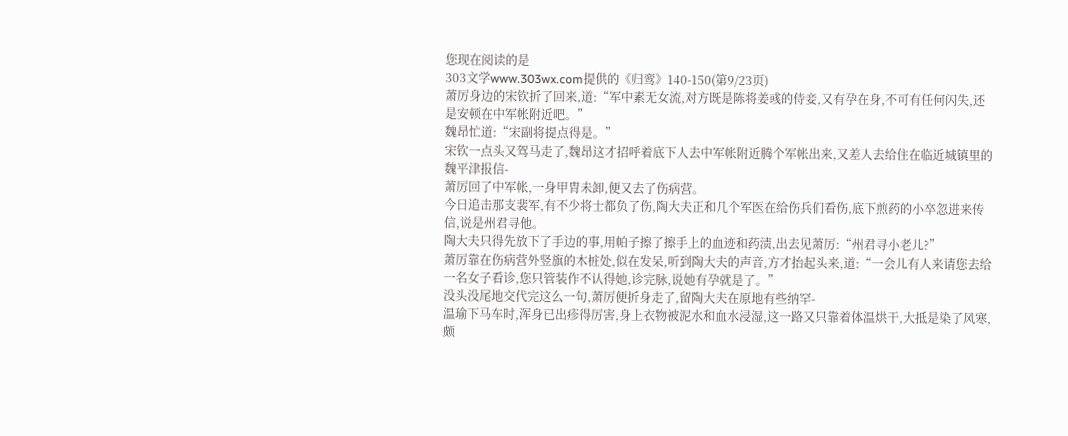您现在阅读的是
303文学www.303wx.com提供的《归鸾》140-150(第9/23页)
萧厉身边的宋钦折了回来,道:“军中素无女流,对方既是陈将姜彧的侍妾,又有孕在身,不可有任何闪失,还是安顿在中军帐附近吧。”
魏昂忙道:“宋副将提点得是。”
宋钦一点头又驾马走了,魏昂这才招呼着底下人去中军帐附近腾个军帐出来,又差人去给住在临近城镇里的魏平津报信-
萧厉回了中军帐,一身甲胄未卸,便又去了伤病营。
今日追击那支裴军,有不少将士都负了伤,陶大夫正和几个军医在给伤兵们看伤,底下煎药的小卒忽进来传信,说是州君寻他。
陶大夫只得先放下了手边的事,用帕子擦了擦手上的血迹和药渍,出去见萧厉:“州君寻小老儿?”
萧厉靠在伤病营外竖旗的木桩处,似在发呆,听到陶大夫的声音,方才抬起头来,道:“一会儿有人来请您去给一名女子看诊,您只管装作不认得她,诊完脉,说她有孕就是了。”
没头没尾地交代完这么一句,萧厉便折身走了,留陶大夫在原地有些纳罕-
温瑜下马车时,浑身已出疹得厉害,身上衣物被泥水和血水浸湿,这一路又只靠着体温烘干,大抵是染了风寒,颇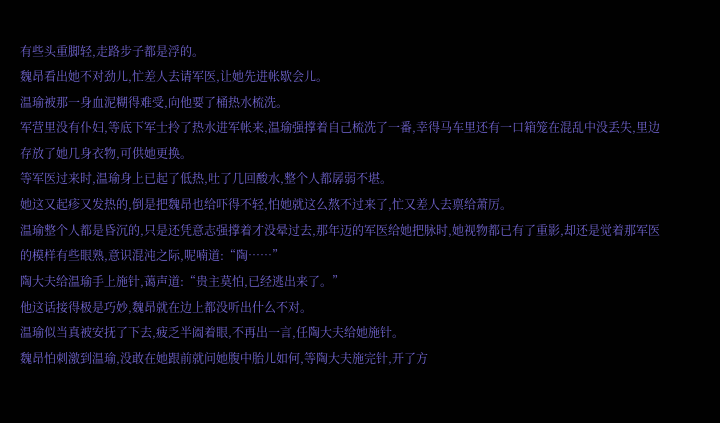有些头重脚轻,走路步子都是浮的。
魏昂看出她不对劲儿,忙差人去请军医,让她先进帐歇会儿。
温瑜被那一身血泥糊得难受,向他要了桶热水梳洗。
军营里没有仆妇,等底下军士拎了热水进军帐来,温瑜强撑着自己梳洗了一番,幸得马车里还有一口箱笼在混乱中没丢失,里边存放了她几身衣物,可供她更换。
等军医过来时,温瑜身上已起了低热,吐了几回酸水,整个人都孱弱不堪。
她这又起疹又发热的,倒是把魏昂也给吓得不轻,怕她就这么熬不过来了,忙又差人去禀给萧厉。
温瑜整个人都是昏沉的,只是还凭意志强撑着才没晕过去,那年迈的军医给她把脉时,她视物都已有了重影,却还是觉着那军医的模样有些眼熟,意识混沌之际,呢喃道:“陶……”
陶大夫给温瑜手上施针,蔼声道:“贵主莫怕,已经逃出来了。”
他这话接得极是巧妙,魏昂就在边上都没听出什么不对。
温瑜似当真被安抚了下去,疲乏半阖着眼,不再出一言,任陶大夫给她施针。
魏昂怕刺激到温瑜,没敢在她跟前就问她腹中胎儿如何,等陶大夫施完针,开了方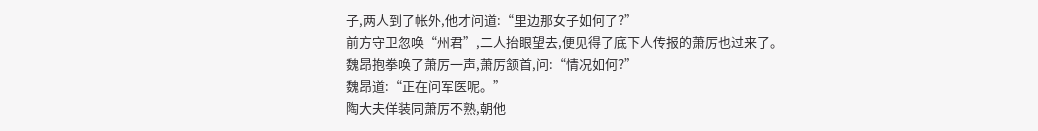子,两人到了帐外,他才问道:“里边那女子如何了?”
前方守卫忽唤“州君”,二人抬眼望去,便见得了底下人传报的萧厉也过来了。
魏昂抱拳唤了萧厉一声,萧厉颔首,问:“情况如何?”
魏昂道:“正在问军医呢。”
陶大夫佯装同萧厉不熟,朝他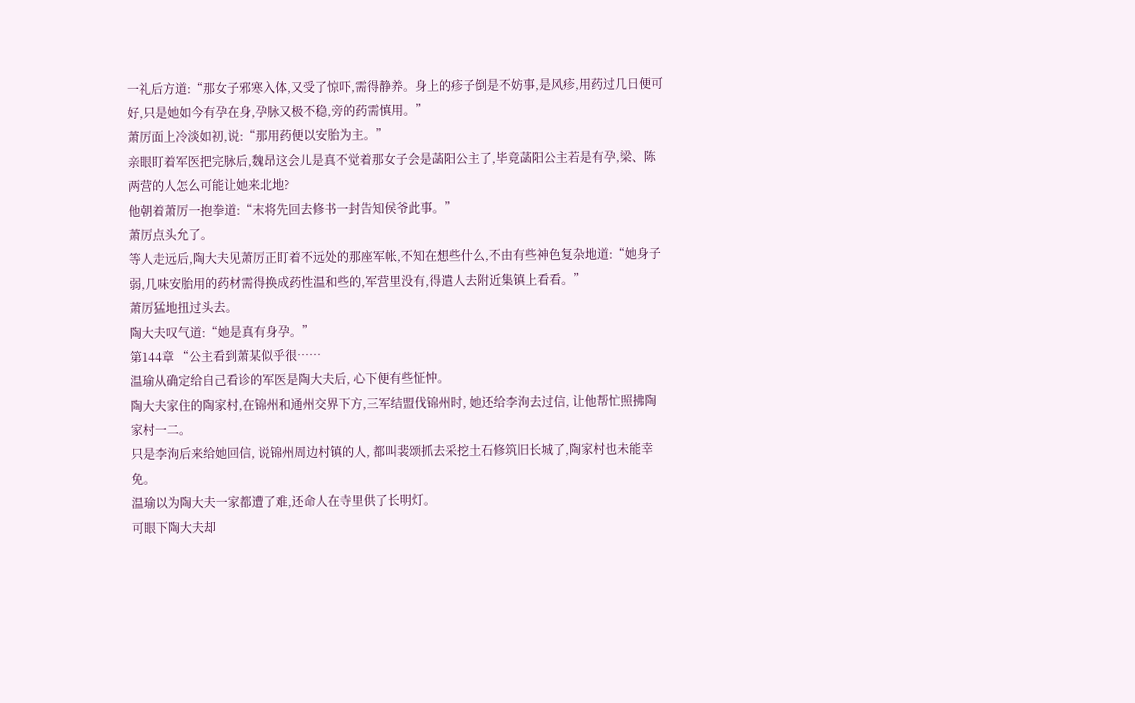一礼后方道:“那女子邪寒入体,又受了惊吓,需得静养。身上的疹子倒是不妨事,是风疹,用药过几日便可好,只是她如今有孕在身,孕脉又极不稳,旁的药需慎用。”
萧厉面上冷淡如初,说:“那用药便以安胎为主。”
亲眼盯着军医把完脉后,魏昂这会儿是真不觉着那女子会是菡阳公主了,毕竟菡阳公主若是有孕,梁、陈两营的人怎么可能让她来北地?
他朝着萧厉一抱拳道:“末将先回去修书一封告知侯爷此事。”
萧厉点头允了。
等人走远后,陶大夫见萧厉正盯着不远处的那座军帐,不知在想些什么,不由有些神色复杂地道:“她身子弱,几味安胎用的药材需得换成药性温和些的,军营里没有,得遣人去附近集镇上看看。”
萧厉猛地扭过头去。
陶大夫叹气道:“她是真有身孕。”
第144章 “公主看到萧某似乎很……
温瑜从确定给自己看诊的军医是陶大夫后, 心下便有些怔忡。
陶大夫家住的陶家村,在锦州和通州交界下方,三军结盟伐锦州时, 她还给李洵去过信, 让他帮忙照拂陶家村一二。
只是李洵后来给她回信, 说锦州周边村镇的人, 都叫裴颂抓去采挖土石修筑旧长城了,陶家村也未能幸免。
温瑜以为陶大夫一家都遭了难,还命人在寺里供了长明灯。
可眼下陶大夫却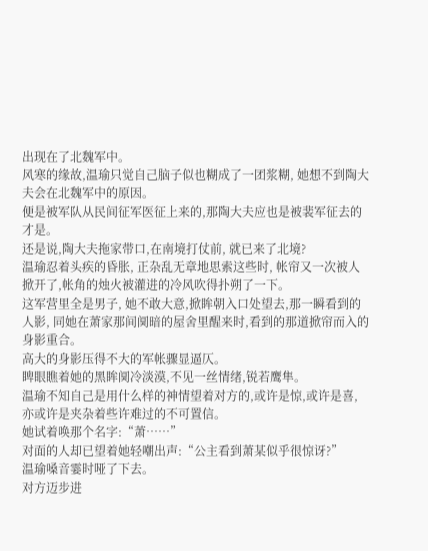出现在了北魏军中。
风寒的缘故,温瑜只觉自己脑子似也糊成了一团浆糊, 她想不到陶大夫会在北魏军中的原因。
便是被军队从民间征军医征上来的,那陶大夫应也是被裴军征去的才是。
还是说,陶大夫拖家带口,在南境打仗前, 就已来了北境?
温瑜忍着头疾的昏胀, 正杂乱无章地思索这些时, 帐帘又一次被人掀开了,帐角的烛火被灌进的冷风吹得扑朔了一下。
这军营里全是男子, 她不敢大意,掀眸朝入口处望去,那一瞬看到的人影, 同她在萧家那间阒暗的屋舍里醒来时,看到的那道掀帘而入的身影重合。
高大的身影压得不大的军帐骤显逼仄。
睥眼瞧着她的黑眸阒冷淡漠,不见一丝情绪,锐若鹰隼。
温瑜不知自己是用什么样的神情望着对方的,或许是惊,或许是喜, 亦或许是夹杂着些许难过的不可置信。
她试着唤那个名字:“萧……”
对面的人却已望着她轻嘲出声:“公主看到萧某似乎很惊讶?”
温瑜嗓音霎时哑了下去。
对方迈步进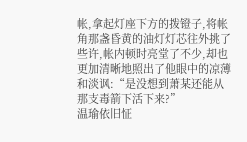帐,拿起灯座下方的拨镫子,将帐角那盏昏黄的油灯灯芯往外挑了些许,帐内顿时亮堂了不少,却也更加清晰地照出了他眼中的凉薄和淡讽:“是没想到萧某还能从那支毒箭下活下来?”
温瑜依旧怔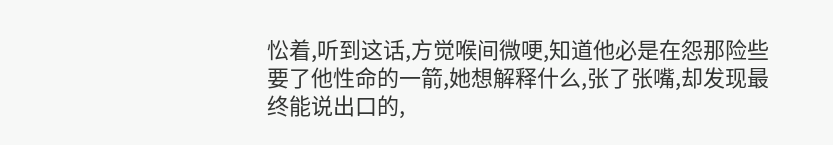忪着,听到这话,方觉喉间微哽,知道他必是在怨那险些要了他性命的一箭,她想解释什么,张了张嘴,却发现最终能说出口的,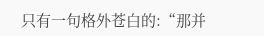只有一句格外苍白的:“那并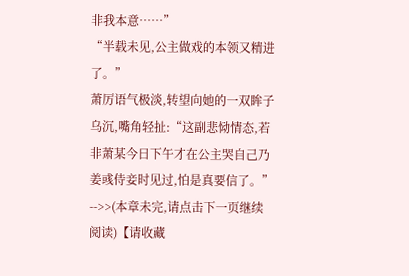非我本意……”
“半载未见,公主做戏的本领又精进了。”
萧厉语气极淡,转望向她的一双眸子乌沉,嘴角轻扯:“这副悲恸情态,若非萧某今日下午才在公主哭自己乃姜彧侍妾时见过,怕是真要信了。”
-->>(本章未完,请点击下一页继续阅读)【请收藏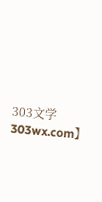303文学 303wx.com】